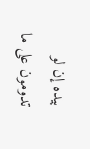بيده إن لو تدومون على ما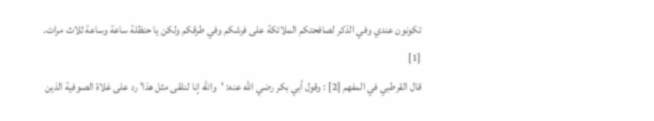تكونون عندي وفي الذكر لصافحتكم الملائكة على فرشكم وفي طرقكم ولكن يا حنظلة ساعة وساعة ثلاث مرات. [1]
قال القرطبي في المفهم [2] : وقول أبي بكر رضي الله عنه: 'والله إنا لنلقى مثل هذا' رد على غلاة الصوفية الذين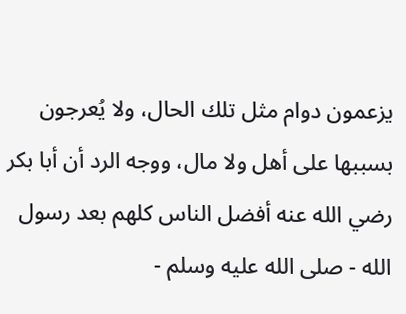يزعمون دوام مثل تلك الحال، ولا يُعرجون بسببها على أهل ولا مال، ووجه الرد أن أبا بكر رضي الله عنه أفضل الناس كلهم بعد رسول الله - صلى الله عليه وسلم -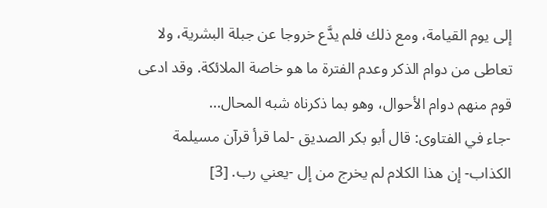إلى يوم القيامة، ومع ذلك فلم يدَّع خروجا عن جبلة البشرية، ولا تعاطى من دوام الذكر وعدم الفترة ما هو خاصة الملائكة. وقد ادعى قوم منهم دوام الأحوال، وهو بما ذكرناه شبه المحال...
-جاء في الفتاوى: قال أبو بكر الصديق -لما قرأ قرآن مسيلمة الكذاب- إن هذا الكلام لم يخرج من إل -يعني رب. [3]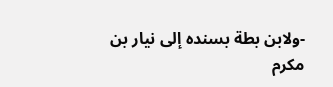-ولابن بطة بسنده إلى نيار بن مكرم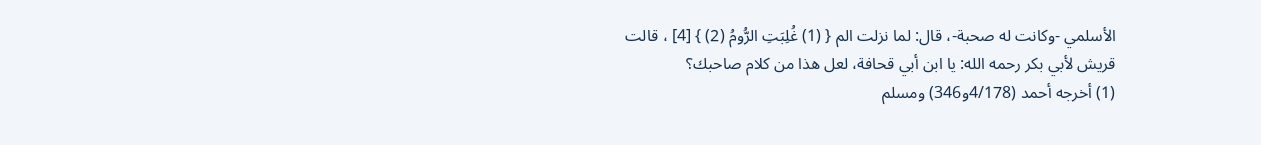الأسلمي -وكانت له صحبة-، قال: لما نزلت الم { (1) غُلِبَتِ الرُّومُ (2) } [4] ، قالت قريش لأبي بكر رحمه الله: يا ابن أبي قحافة، لعل هذا من كلام صاحبك؟
(1) أخرجه أحمد (4/178و346) ومسلم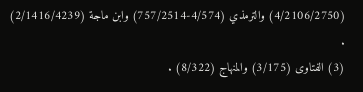(4/2106/2750) والترمذي (4/574-757/2514) وابن ماجة (2/1416/4239) .
(3) الفتاوى (3/175) والمنهاج (8/322) .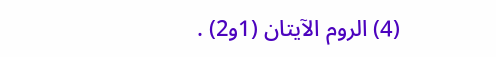(4) الروم الآيتان (1و2) .